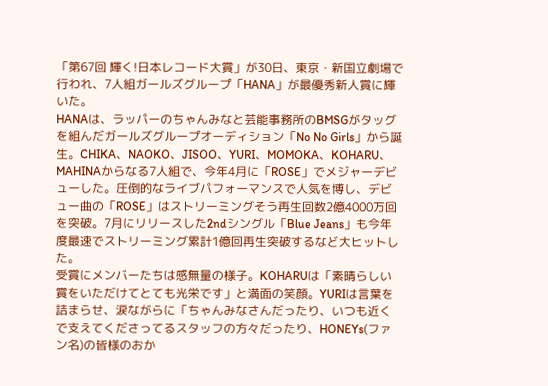「第67回 輝く!日本レコード大賞」が30日、東京・新国立劇場で行われ、7人組ガールズグループ「HANA」が最優秀新人賞に輝いた。
HANAは、ラッパーのちゃんみなと芸能事務所のBMSGがタッグを組んだガールズグループオーディション「No No Girls」から誕生。CHIKA、NAOKO、JISOO、YURI、MOMOKA、KOHARU、MAHINAからなる7人組で、今年4月に「ROSE」でメジャーデビューした。圧倒的なライブパフォーマンスで人気を博し、デビュー曲の「ROSE」はストリーミングそう再生回数2億4000万回を突破。7月にリリースした2ndシングル「Blue Jeans」も今年度最速でストリーミング累計1億回再生突破するなど大ヒットした。
受賞にメンバーたちは感無量の様子。KOHARUは「素晴らしい賞をいただけてとても光栄です」と満面の笑顔。YURIは言葉を詰まらせ、涙ながらに「ちゃんみなさんだったり、いつも近くで支えてくださってるスタッフの方々だったり、HONEYs(ファン名)の皆様のおか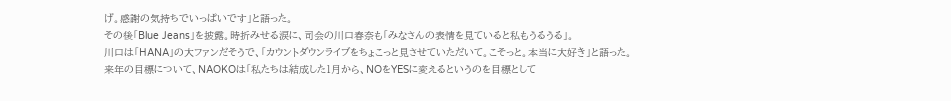げ。感謝の気持ちでいっぱいです」と語った。
その後「Blue Jeans」を披露。時折みせる涙に、司会の川口春奈も「みなさんの表情を見ていると私もうるうる」。
川口は「HANA」の大ファンだそうで、「カウントダウンライブをちょこっと見させていただいて。こそっと。本当に大好き」と語った。
来年の目標について、NAOKOは「私たちは結成した1月から、NOをYESに変えるというのを目標として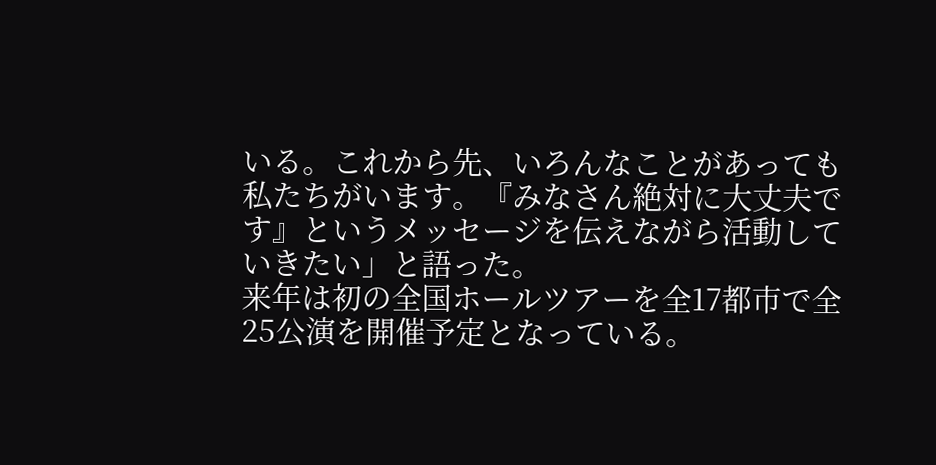いる。これから先、いろんなことがあっても私たちがいます。『みなさん絶対に大丈夫です』というメッセージを伝えながら活動していきたい」と語った。
来年は初の全国ホールツアーを全17都市で全25公演を開催予定となっている。